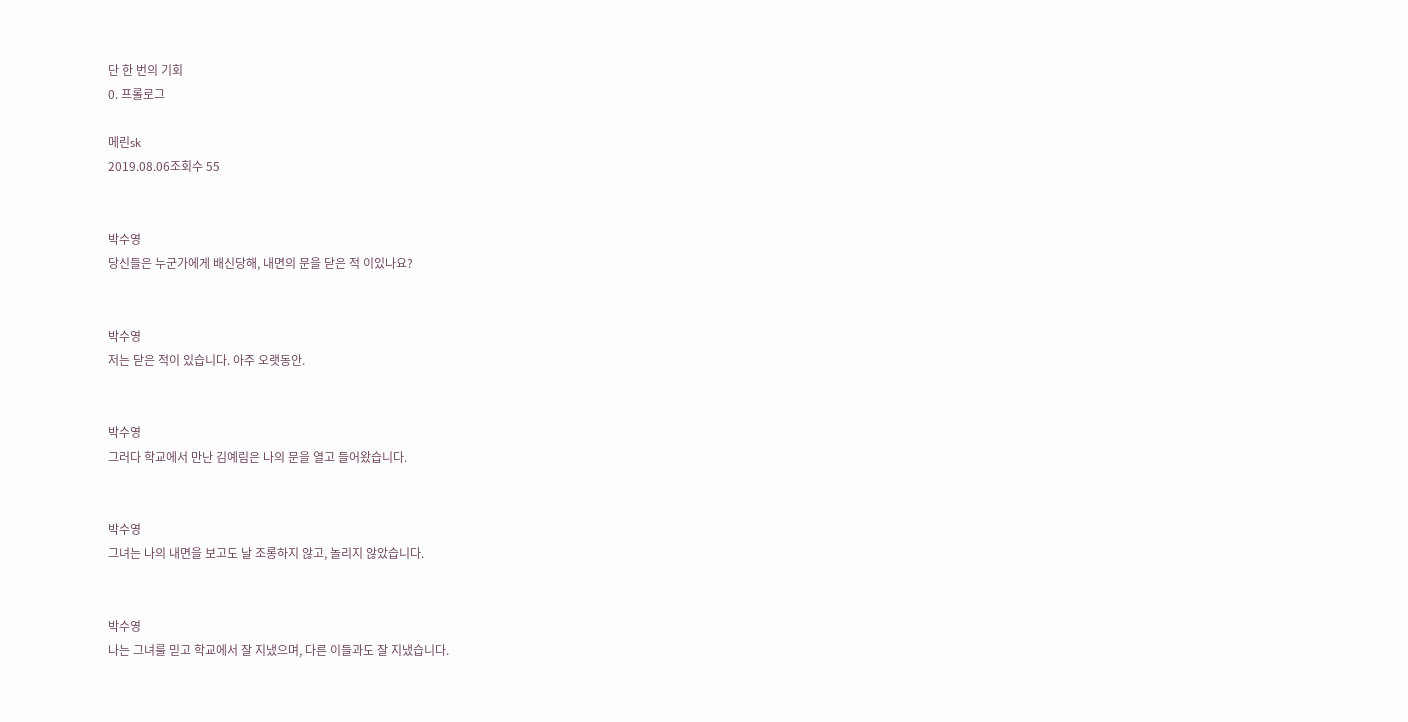단 한 번의 기회
0. 프롤로그

메린sk
2019.08.06조회수 55


박수영
당신들은 누군가에게 배신당해, 내면의 문을 닫은 적 이있나요?


박수영
저는 닫은 적이 있습니다. 아주 오랫동안.


박수영
그러다 학교에서 만난 김예림은 나의 문을 열고 들어왔습니다.


박수영
그녀는 나의 내면을 보고도 날 조롱하지 않고, 놀리지 않았습니다.


박수영
나는 그녀를 믿고 학교에서 잘 지냈으며, 다른 이들과도 잘 지냈습니다.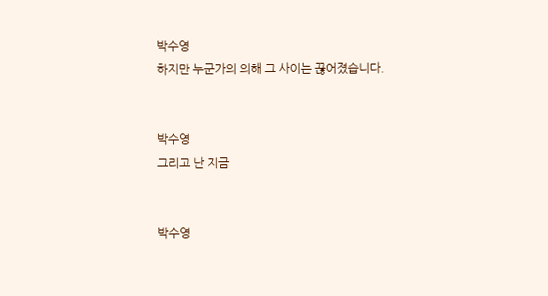박수영
하지만 누군가의 의해 그 사이는 끊어졌습니다.


박수영
그리고 난 지금


박수영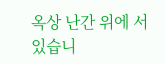옥상 난간 위에 서 있습니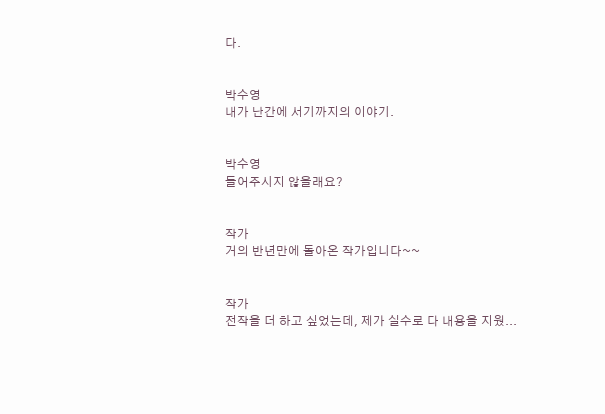다.


박수영
내가 난간에 서기까지의 이야기.


박수영
들어주시지 않을래요?


작가
거의 반년만에 돌아온 작가입니다~~


작가
전작을 더 하고 싶었는데, 제가 실수로 다 내용을 지웠...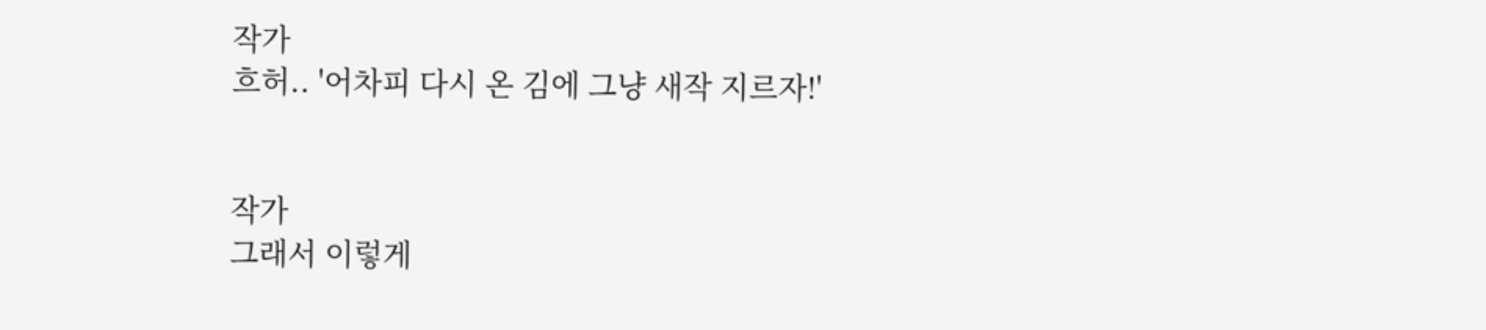작가
흐허.. '어차피 다시 온 김에 그냥 새작 지르자!'


작가
그래서 이렇게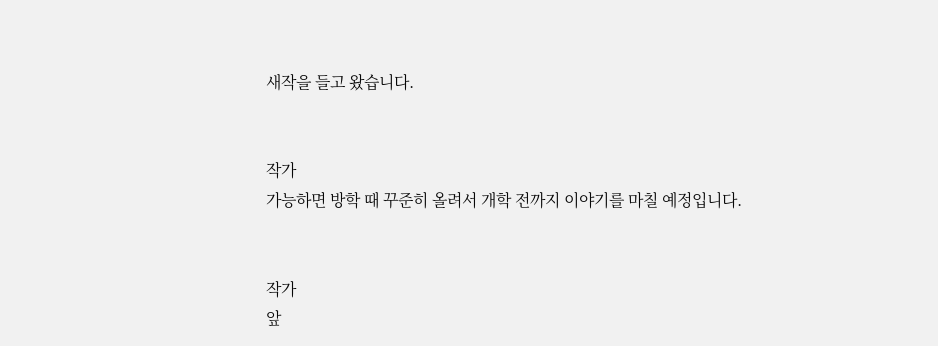새작을 들고 왔습니다.


작가
가능하면 방학 때 꾸준히 올려서 개학 전까지 이야기를 마칠 예정입니다.


작가
앞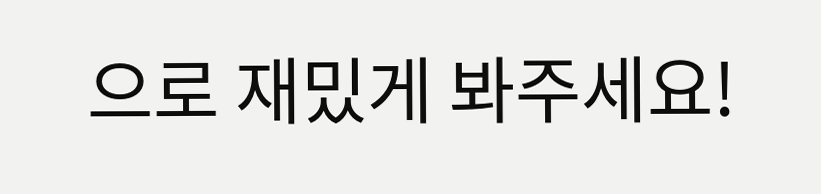으로 재밌게 봐주세요!